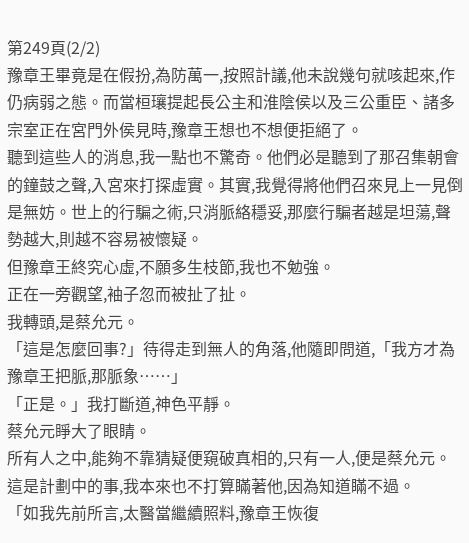第249頁(2/2)
豫章王畢竟是在假扮,為防萬一,按照計議,他未說幾句就咳起來,作仍病弱之態。而當桓瓖提起長公主和淮陰侯以及三公重臣、諸多宗室正在宮門外侯見時,豫章王想也不想便拒絕了。
聽到這些人的消息,我一點也不驚奇。他們必是聽到了那召集朝會的鐘鼓之聲,入宮來打探虛實。其實,我覺得將他們召來見上一見倒是無妨。世上的行騙之術,只消脈絡穩妥,那麼行騙者越是坦蕩,聲勢越大,則越不容易被懷疑。
但豫章王終究心虛,不願多生枝節,我也不勉強。
正在一旁觀望,袖子忽而被扯了扯。
我轉頭,是蔡允元。
「這是怎麼回事?」待得走到無人的角落,他隨即問道,「我方才為豫章王把脈,那脈象……」
「正是。」我打斷道,神色平靜。
蔡允元睜大了眼睛。
所有人之中,能夠不靠猜疑便窺破真相的,只有一人,便是蔡允元。這是計劃中的事,我本來也不打算瞞著他,因為知道瞞不過。
「如我先前所言,太醫當繼續照料,豫章王恢復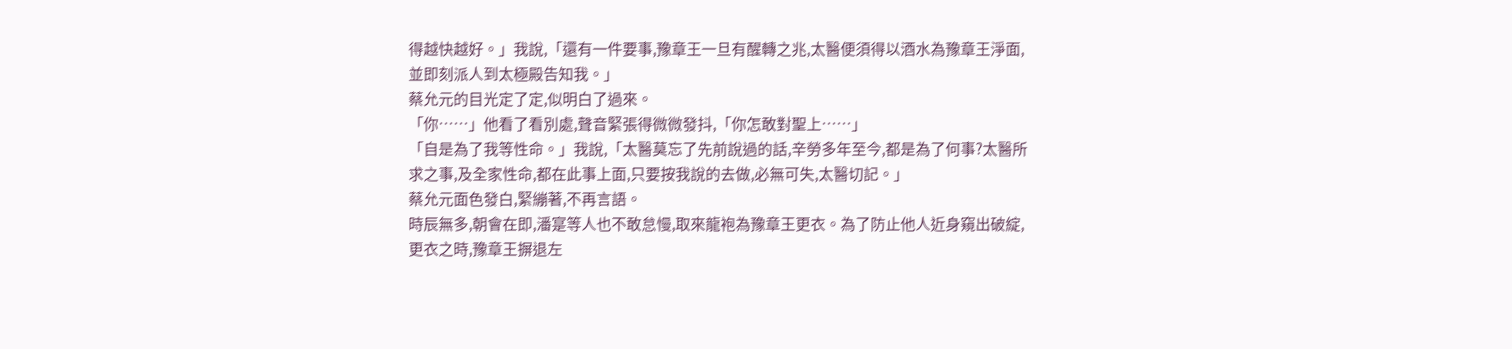得越快越好。」我說,「還有一件要事,豫章王一旦有醒轉之兆,太醫便須得以酒水為豫章王淨面,並即刻派人到太極殿告知我。」
蔡允元的目光定了定,似明白了過來。
「你……」他看了看別處,聲音緊張得微微發抖,「你怎敢對聖上……」
「自是為了我等性命。」我說,「太醫莫忘了先前說過的話,辛勞多年至今,都是為了何事?太醫所求之事,及全家性命,都在此事上面,只要按我說的去做,必無可失,太醫切記。」
蔡允元面色發白,緊繃著,不再言語。
時辰無多,朝會在即,潘寔等人也不敢怠慢,取來龍袍為豫章王更衣。為了防止他人近身窺出破綻,更衣之時,豫章王摒退左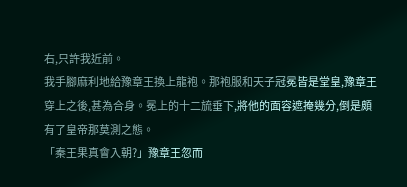右,只許我近前。
我手腳麻利地給豫章王換上龍袍。那袍服和天子冠冕皆是堂皇,豫章王穿上之後,甚為合身。冕上的十二旈垂下,將他的面容遮掩幾分,倒是頗有了皇帝那莫測之態。
「秦王果真會入朝?」豫章王忽而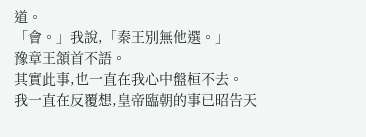道。
「會。」我說,「秦王別無他選。」
豫章王頷首不語。
其實此事,也一直在我心中盤桓不去。
我一直在反覆想,皇帝臨朝的事已昭告天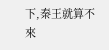下,秦王就算不來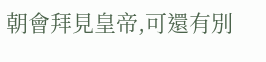朝會拜見皇帝,可還有別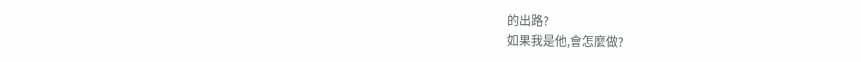的出路?
如果我是他,會怎麼做?